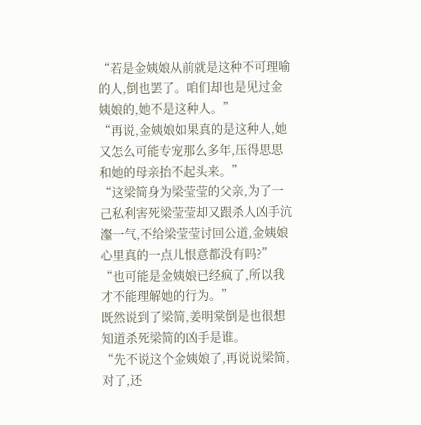“若是金姨娘从前就是这种不可理喻的人,倒也罢了。咱们却也是见过金姨娘的,她不是这种人。”
“再说,金姨娘如果真的是这种人,她又怎么可能专宠那么多年,压得思思和她的母亲抬不起头来。”
“这梁简身为梁莹莹的父亲,为了一己私利害死梁莹莹却又跟杀人凶手沆瀣一气,不给梁莹莹讨回公道,金姨娘心里真的一点儿恨意都没有吗?”
“也可能是金姨娘已经疯了,所以我才不能理解她的行为。”
既然说到了梁简,姜明棠倒是也很想知道杀死梁简的凶手是谁。
“先不说这个金姨娘了,再说说梁简,对了,还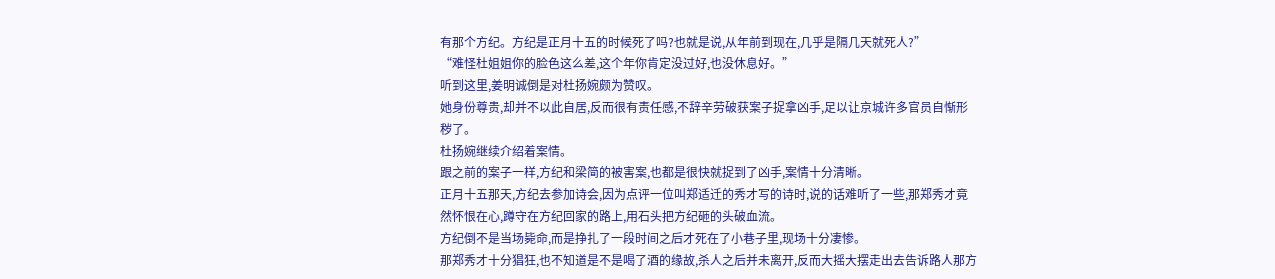有那个方纪。方纪是正月十五的时候死了吗?也就是说,从年前到现在,几乎是隔几天就死人?”
“难怪杜姐姐你的脸色这么差,这个年你肯定没过好,也没休息好。”
听到这里,姜明诚倒是对杜扬婉颇为赞叹。
她身份尊贵,却并不以此自居,反而很有责任感,不辞辛劳破获案子捉拿凶手,足以让京城许多官员自惭形秽了。
杜扬婉继续介绍着案情。
跟之前的案子一样,方纪和梁简的被害案,也都是很快就捉到了凶手,案情十分清晰。
正月十五那天,方纪去参加诗会,因为点评一位叫郑适迁的秀才写的诗时,说的话难听了一些,那郑秀才竟然怀恨在心,蹲守在方纪回家的路上,用石头把方纪砸的头破血流。
方纪倒不是当场毙命,而是挣扎了一段时间之后才死在了小巷子里,现场十分凄惨。
那郑秀才十分猖狂,也不知道是不是喝了酒的缘故,杀人之后并未离开,反而大摇大摆走出去告诉路人那方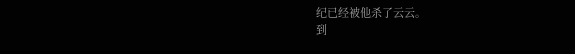纪已经被他杀了云云。
到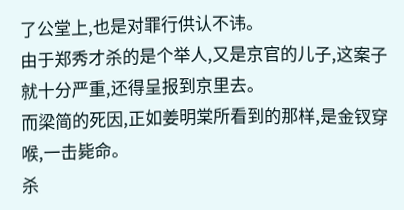了公堂上,也是对罪行供认不讳。
由于郑秀才杀的是个举人,又是京官的儿子,这案子就十分严重,还得呈报到京里去。
而梁简的死因,正如姜明棠所看到的那样,是金钗穿喉,一击毙命。
杀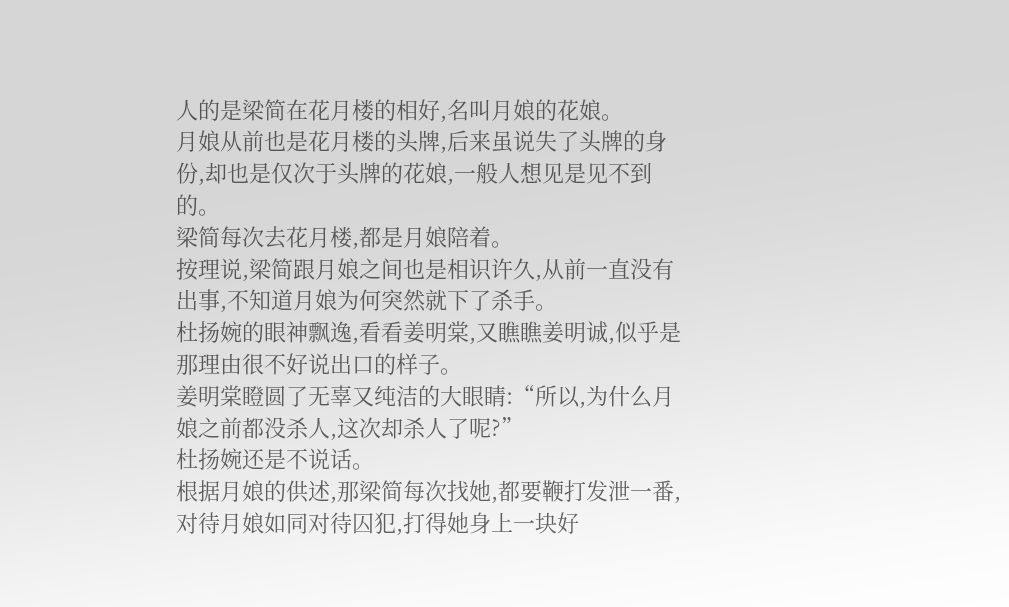人的是梁简在花月楼的相好,名叫月娘的花娘。
月娘从前也是花月楼的头牌,后来虽说失了头牌的身份,却也是仅次于头牌的花娘,一般人想见是见不到的。
梁简每次去花月楼,都是月娘陪着。
按理说,梁简跟月娘之间也是相识许久,从前一直没有出事,不知道月娘为何突然就下了杀手。
杜扬婉的眼神飘逸,看看姜明棠,又瞧瞧姜明诚,似乎是那理由很不好说出口的样子。
姜明棠瞪圆了无辜又纯洁的大眼睛:“所以,为什么月娘之前都没杀人,这次却杀人了呢?”
杜扬婉还是不说话。
根据月娘的供述,那梁简每次找她,都要鞭打发泄一番,对待月娘如同对待囚犯,打得她身上一块好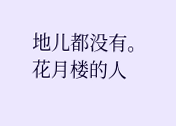地儿都没有。
花月楼的人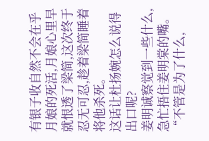有银子收自然不会在乎月娘的死活,月娘心里早就恨透了梁简,这次终于忍无可忍,趁着梁简睡着将他杀死。
这话让杜扬婉怎么说得出口呢?
姜明诚察觉到一些什么,急忙捂住姜明棠的嘴。
“不管是为了什么,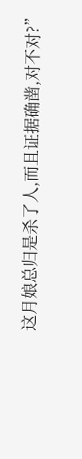这月娘总归是杀了人,而且证据确凿,对不对?”